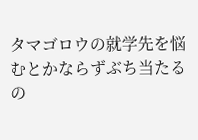タマゴロウの就学先を悩むとかならずぶち当たるの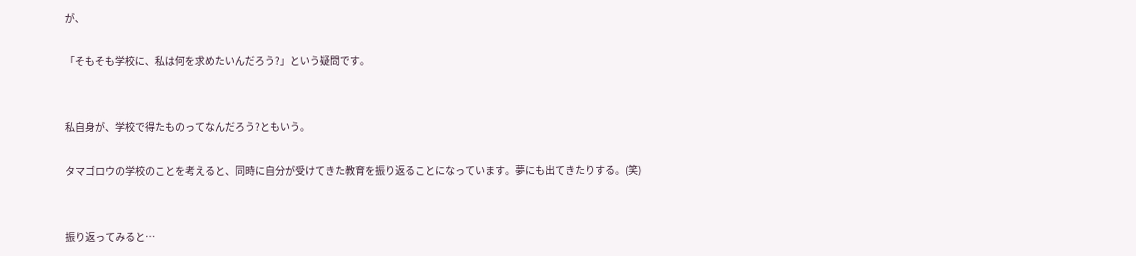が、

「そもそも学校に、私は何を求めたいんだろう?」という疑問です。


私自身が、学校で得たものってなんだろう?ともいう。

タマゴロウの学校のことを考えると、同時に自分が受けてきた教育を振り返ることになっています。夢にも出てきたりする。(笑)


振り返ってみると…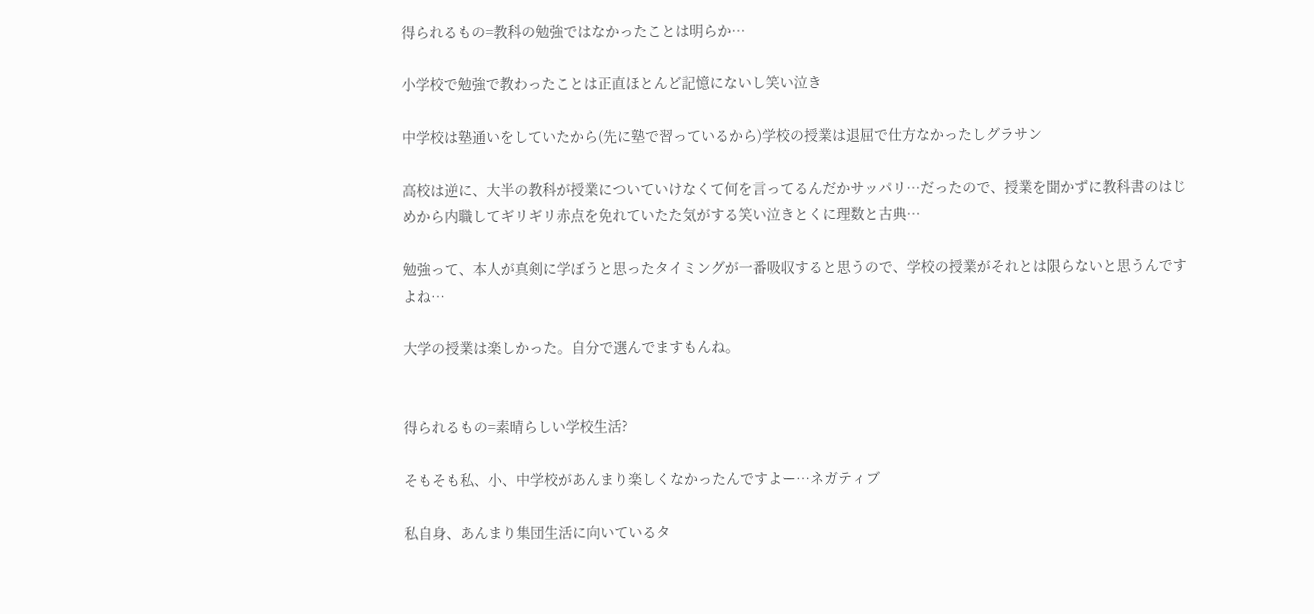得られるもの=教科の勉強ではなかったことは明らか…

小学校で勉強で教わったことは正直ほとんど記憶にないし笑い泣き

中学校は塾通いをしていたから(先に塾で習っているから)学校の授業は退屈で仕方なかったしグラサン

高校は逆に、大半の教科が授業についていけなくて何を言ってるんだかサッパリ…だったので、授業を聞かずに教科書のはじめから内職してギリギリ赤点を免れていたた気がする笑い泣きとくに理数と古典…

勉強って、本人が真剣に学ぼうと思ったタイミングが一番吸収すると思うので、学校の授業がそれとは限らないと思うんですよね…

大学の授業は楽しかった。自分で選んでますもんね。


得られるもの=素晴らしい学校生活?

そもそも私、小、中学校があんまり楽しくなかったんですよー…ネガティブ

私自身、あんまり集団生活に向いているタ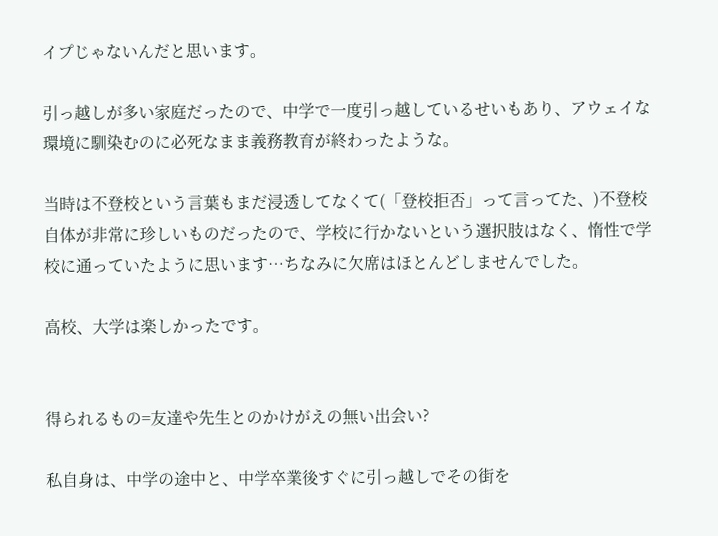イプじゃないんだと思います。

引っ越しが多い家庭だったので、中学で一度引っ越しているせいもあり、アウェイな環境に馴染むのに必死なまま義務教育が終わったような。

当時は不登校という言葉もまだ浸透してなくて(「登校拒否」って言ってた、)不登校自体が非常に珍しいものだったので、学校に行かないという選択肢はなく、惰性で学校に通っていたように思います…ちなみに欠席はほとんどしませんでした。

高校、大学は楽しかったです。


得られるもの=友達や先生とのかけがえの無い出会い?

私自身は、中学の途中と、中学卒業後すぐに引っ越しでその街を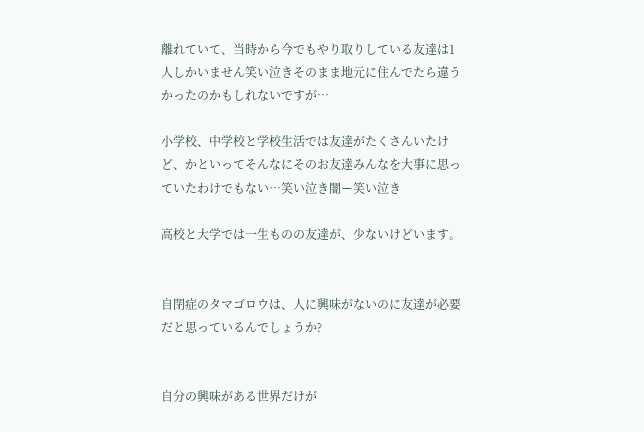離れていて、当時から今でもやり取りしている友達は1人しかいません笑い泣きそのまま地元に住んでたら違うかったのかもしれないですが…

小学校、中学校と学校生活では友達がたくさんいたけど、かといってそんなにそのお友達みんなを大事に思っていたわけでもない…笑い泣き闇ー笑い泣き

高校と大学では一生ものの友達が、少ないけどいます。


自閉症のタマゴロウは、人に興味がないのに友達が必要だと思っているんでしょうか?


自分の興味がある世界だけが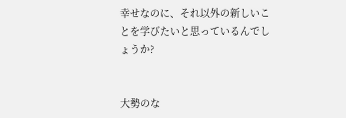幸せなのに、それ以外の新しいことを学びたいと思っているんでしょうか?


大勢のな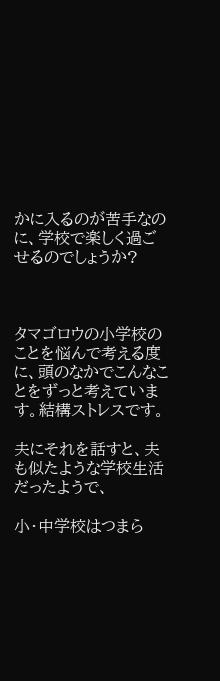かに入るのが苦手なのに、学校で楽しく過ごせるのでしょうか?



タマゴロウの小学校のことを悩んで考える度に、頭のなかでこんなことをずっと考えています。結構ストレスです。

夫にそれを話すと、夫も似たような学校生活だったようで、

小・中学校はつまら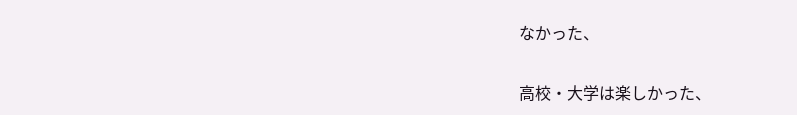なかった、

高校・大学は楽しかった、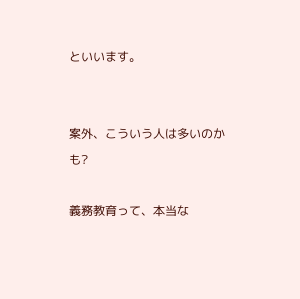といいます。


案外、こういう人は多いのかも?

義務教育って、本当な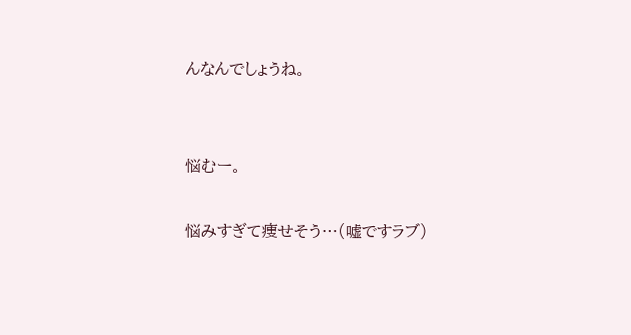んなんでしょうね。


悩むー。

悩みすぎて痩せそう…(嘘ですラブ)